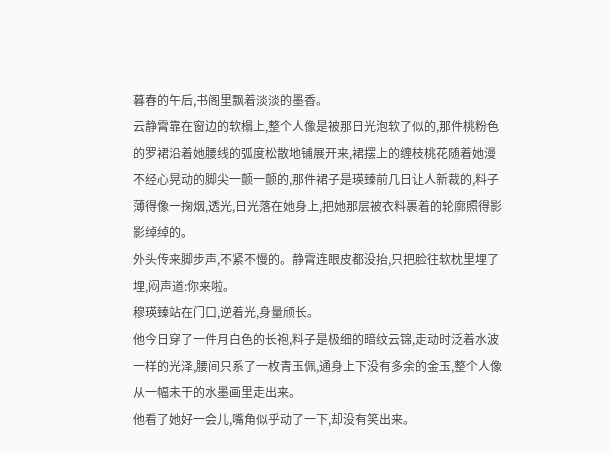暮春的午后,书阁里飘着淡淡的墨香。
云静霄靠在窗边的软榻上,整个人像是被那日光泡软了似的,那件桃粉色的罗裙沿着她腰线的弧度松散地铺展开来,裙摆上的缠枝桃花随着她漫不经心晃动的脚尖一颤一颤的,那件裙子是瑛臻前几日让人新裁的,料子薄得像一掬烟,透光,日光落在她身上,把她那层被衣料裹着的轮廓照得影影绰绰的。
外头传来脚步声,不紧不慢的。静霄连眼皮都没抬,只把脸往软枕里埋了埋,闷声道:你来啦。
穆瑛臻站在门口,逆着光,身量颀长。
他今日穿了一件月白色的长袍,料子是极细的暗纹云锦,走动时泛着水波一样的光泽,腰间只系了一枚青玉佩,通身上下没有多余的金玉,整个人像从一幅未干的水墨画里走出来。
他看了她好一会儿,嘴角似乎动了一下,却没有笑出来。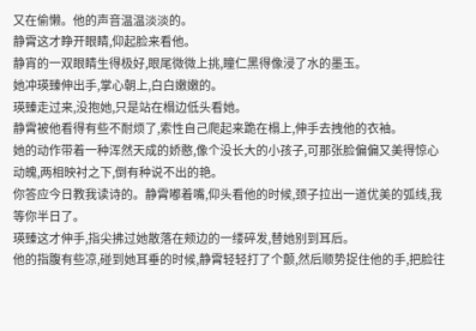又在偷懒。他的声音温温淡淡的。
静霄这才睁开眼睛,仰起脸来看他。
静宵的一双眼睛生得极好,眼尾微微上挑,瞳仁黑得像浸了水的墨玉。
她冲瑛臻伸出手,掌心朝上,白白嫩嫩的。
瑛臻走过来,没抱她,只是站在榻边低头看她。
静霄被他看得有些不耐烦了,索性自己爬起来跪在榻上,伸手去拽他的衣袖。
她的动作带着一种浑然天成的娇憨,像个没长大的小孩子,可那张脸偏偏又美得惊心动魄,两相映衬之下,倒有种说不出的艳。
你答应今日教我读诗的。静霄嘟着嘴,仰头看他的时候,颈子拉出一道优美的弧线,我等你半日了。
瑛臻这才伸手,指尖拂过她散落在颊边的一缕碎发,替她别到耳后。
他的指腹有些凉,碰到她耳垂的时候,静霄轻轻打了个颤,然后顺势捉住他的手,把脸往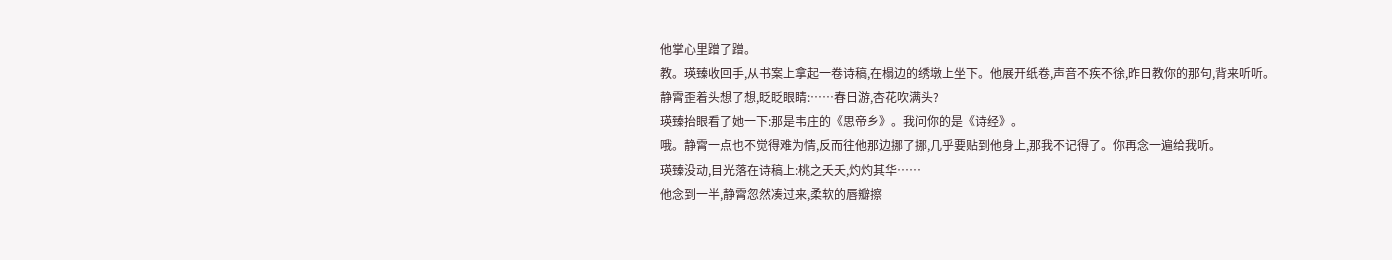他掌心里蹭了蹭。
教。瑛臻收回手,从书案上拿起一卷诗稿,在榻边的绣墩上坐下。他展开纸卷,声音不疾不徐,昨日教你的那句,背来听听。
静霄歪着头想了想,眨眨眼睛:……春日游,杏花吹满头?
瑛臻抬眼看了她一下:那是韦庄的《思帝乡》。我问你的是《诗经》。
哦。静霄一点也不觉得难为情,反而往他那边挪了挪,几乎要贴到他身上,那我不记得了。你再念一遍给我听。
瑛臻没动,目光落在诗稿上:桃之夭夭,灼灼其华……
他念到一半,静霄忽然凑过来,柔软的唇瓣擦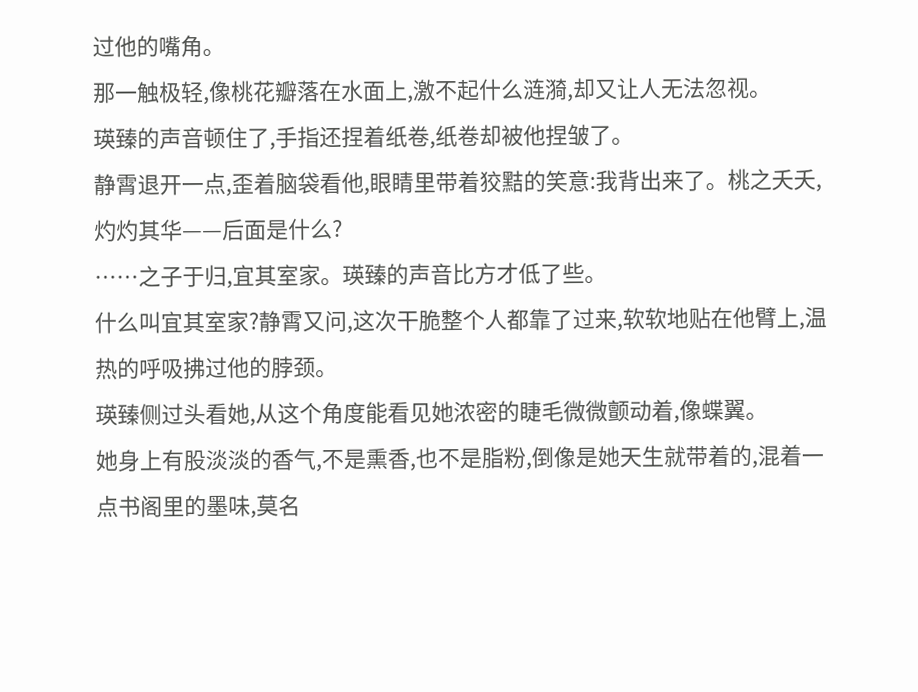过他的嘴角。
那一触极轻,像桃花瓣落在水面上,激不起什么涟漪,却又让人无法忽视。
瑛臻的声音顿住了,手指还捏着纸卷,纸卷却被他捏皱了。
静霄退开一点,歪着脑袋看他,眼睛里带着狡黠的笑意:我背出来了。桃之夭夭,灼灼其华——后面是什么?
……之子于归,宜其室家。瑛臻的声音比方才低了些。
什么叫宜其室家?静霄又问,这次干脆整个人都靠了过来,软软地贴在他臂上,温热的呼吸拂过他的脖颈。
瑛臻侧过头看她,从这个角度能看见她浓密的睫毛微微颤动着,像蝶翼。
她身上有股淡淡的香气,不是熏香,也不是脂粉,倒像是她天生就带着的,混着一点书阁里的墨味,莫名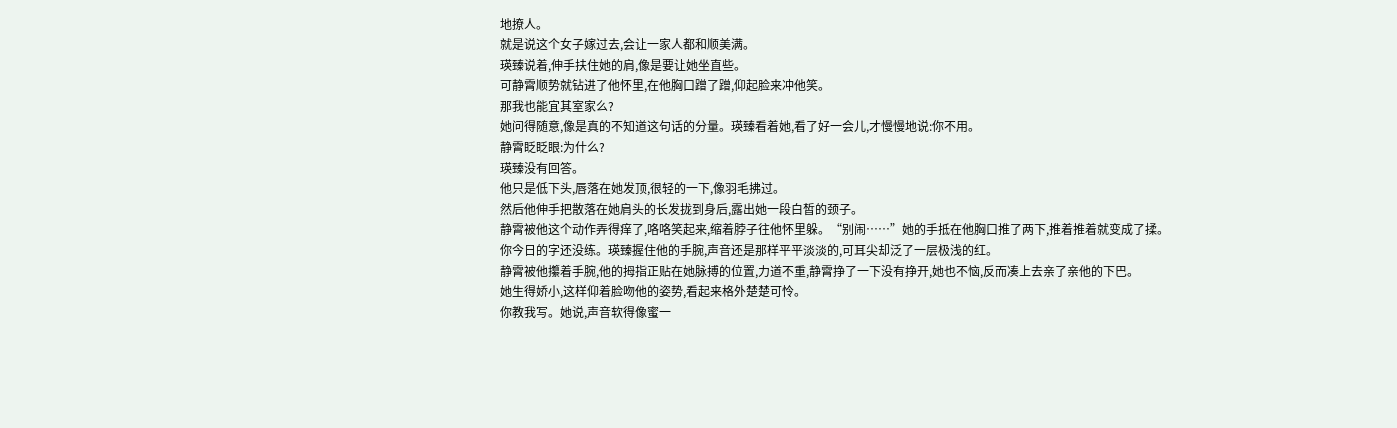地撩人。
就是说这个女子嫁过去,会让一家人都和顺美满。
瑛臻说着,伸手扶住她的肩,像是要让她坐直些。
可静霄顺势就钻进了他怀里,在他胸口蹭了蹭,仰起脸来冲他笑。
那我也能宜其室家么?
她问得随意,像是真的不知道这句话的分量。瑛臻看着她,看了好一会儿,才慢慢地说:你不用。
静霄眨眨眼:为什么?
瑛臻没有回答。
他只是低下头,唇落在她发顶,很轻的一下,像羽毛拂过。
然后他伸手把散落在她肩头的长发拢到身后,露出她一段白皙的颈子。
静霄被他这个动作弄得痒了,咯咯笑起来,缩着脖子往他怀里躲。“别闹……”她的手抵在他胸口推了两下,推着推着就变成了揉。
你今日的字还没练。瑛臻握住他的手腕,声音还是那样平平淡淡的,可耳尖却泛了一层极浅的红。
静霄被他攥着手腕,他的拇指正贴在她脉搏的位置,力道不重,静霄挣了一下没有挣开,她也不恼,反而凑上去亲了亲他的下巴。
她生得娇小,这样仰着脸吻他的姿势,看起来格外楚楚可怜。
你教我写。她说,声音软得像蜜一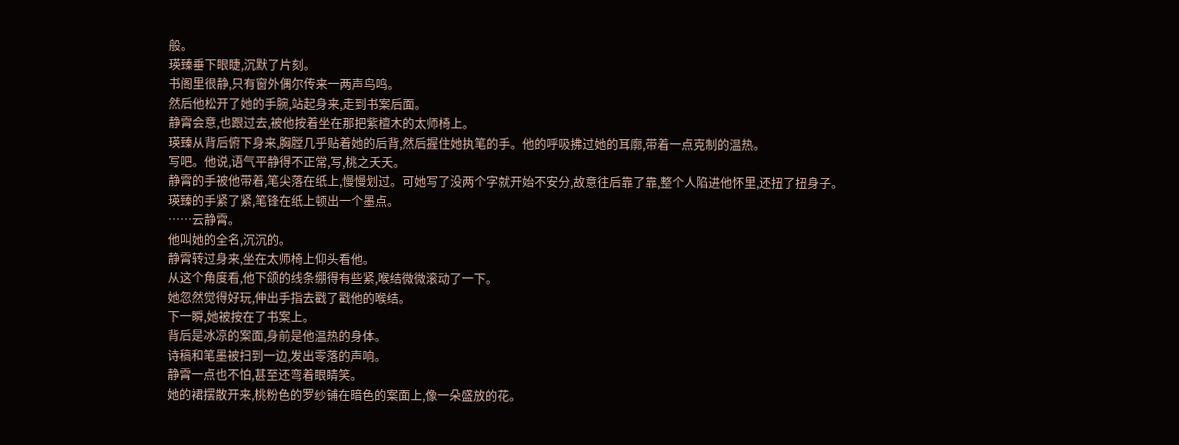般。
瑛臻垂下眼睫,沉默了片刻。
书阁里很静,只有窗外偶尔传来一两声鸟鸣。
然后他松开了她的手腕,站起身来,走到书案后面。
静霄会意,也跟过去,被他按着坐在那把紫檀木的太师椅上。
瑛臻从背后俯下身来,胸膛几乎贴着她的后背,然后握住她执笔的手。他的呼吸拂过她的耳廓,带着一点克制的温热。
写吧。他说,语气平静得不正常,写,桃之夭夭。
静霄的手被他带着,笔尖落在纸上,慢慢划过。可她写了没两个字就开始不安分,故意往后靠了靠,整个人陷进他怀里,还扭了扭身子。
瑛臻的手紧了紧,笔锋在纸上顿出一个墨点。
……云静霄。
他叫她的全名,沉沉的。
静霄转过身来,坐在太师椅上仰头看他。
从这个角度看,他下颌的线条绷得有些紧,喉结微微滚动了一下。
她忽然觉得好玩,伸出手指去戳了戳他的喉结。
下一瞬,她被按在了书案上。
背后是冰凉的案面,身前是他温热的身体。
诗稿和笔墨被扫到一边,发出零落的声响。
静霄一点也不怕,甚至还弯着眼睛笑。
她的裙摆散开来,桃粉色的罗纱铺在暗色的案面上,像一朵盛放的花。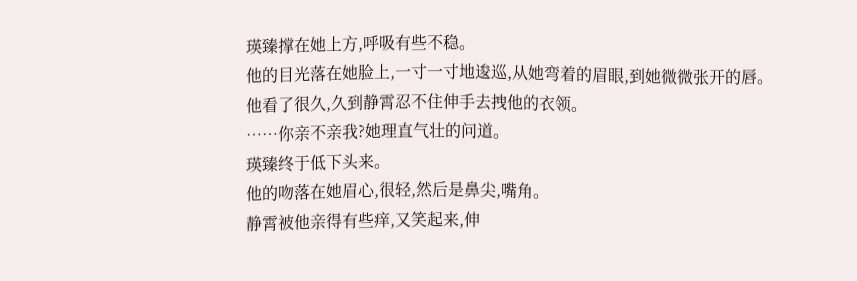瑛臻撑在她上方,呼吸有些不稳。
他的目光落在她脸上,一寸一寸地逡巡,从她弯着的眉眼,到她微微张开的唇。
他看了很久,久到静霄忍不住伸手去拽他的衣领。
……你亲不亲我?她理直气壮的问道。
瑛臻终于低下头来。
他的吻落在她眉心,很轻,然后是鼻尖,嘴角。
静霄被他亲得有些痒,又笑起来,伸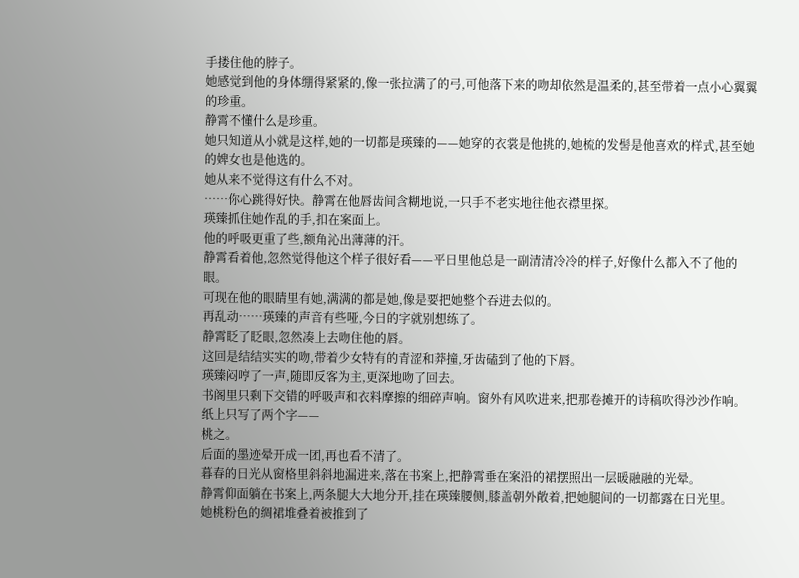手搂住他的脖子。
她感觉到他的身体绷得紧紧的,像一张拉满了的弓,可他落下来的吻却依然是温柔的,甚至带着一点小心翼翼的珍重。
静霄不懂什么是珍重。
她只知道从小就是这样,她的一切都是瑛臻的——她穿的衣裳是他挑的,她梳的发髻是他喜欢的样式,甚至她的婢女也是他选的。
她从来不觉得这有什么不对。
……你心跳得好快。静霄在他唇齿间含糊地说,一只手不老实地往他衣襟里探。
瑛臻抓住她作乱的手,扣在案面上。
他的呼吸更重了些,额角沁出薄薄的汗。
静霄看着他,忽然觉得他这个样子很好看——平日里他总是一副清清冷冷的样子,好像什么都入不了他的眼。
可现在他的眼睛里有她,满满的都是她,像是要把她整个吞进去似的。
再乱动……瑛臻的声音有些哑,今日的字就别想练了。
静霄眨了眨眼,忽然凑上去吻住他的唇。
这回是结结实实的吻,带着少女特有的青涩和莽撞,牙齿磕到了他的下唇。
瑛臻闷哼了一声,随即反客为主,更深地吻了回去。
书阁里只剩下交错的呼吸声和衣料摩擦的细碎声响。窗外有风吹进来,把那卷摊开的诗稿吹得沙沙作响。纸上只写了两个字——
桃之。
后面的墨迹晕开成一团,再也看不清了。
暮春的日光从窗格里斜斜地漏进来,落在书案上,把静霄垂在案沿的裙摆照出一层暖融融的光晕。
静霄仰面躺在书案上,两条腿大大地分开,挂在瑛臻腰侧,膝盖朝外敞着,把她腿间的一切都露在日光里。
她桃粉色的绸裙堆叠着被推到了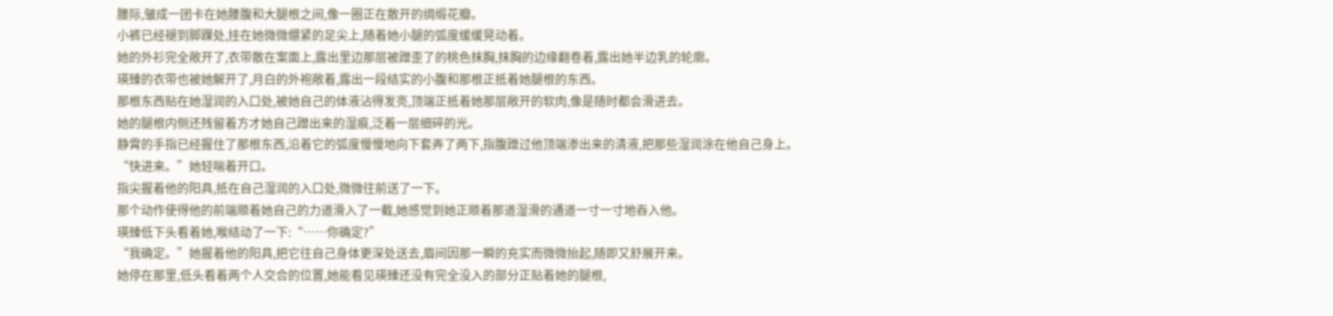腰际,皱成一团卡在她腰腹和大腿根之间,像一圈正在散开的绸缎花瓣。
小裤已经褪到脚踝处,挂在她微微绷紧的足尖上,随着她小腿的弧度缓缓晃动着。
她的外衫完全敞开了,衣带散在案面上,露出里边那层被蹭歪了的桃色抹胸,抹胸的边缘翻卷着,露出她半边乳的轮廓。
瑛臻的衣带也被她解开了,月白的外袍敞着,露出一段结实的小腹和那根正抵着她腿根的东西。
那根东西贴在她湿润的入口处,被她自己的体液沾得发亮,顶端正抵着她那层敞开的软肉,像是随时都会滑进去。
她的腿根内侧还残留着方才她自己蹭出来的湿痕,泛着一层细碎的光。
静霄的手指已经握住了那根东西,沿着它的弧度慢慢地向下套弄了两下,指腹蹭过他顶端渗出来的清液,把那些湿润涂在他自己身上。
“快进来。”她轻喘着开口。
指尖握着他的阳具,抵在自己湿润的入口处,微微往前送了一下。
那个动作使得他的前端顺着她自己的力道滑入了一截,她感觉到她正顺着那道湿滑的通道一寸一寸地吞入他。
瑛臻低下头看着她,喉结动了一下:“……你确定?”
“我确定。”她握着他的阳具,把它往自己身体更深处送去,眉间因那一瞬的充实而微微抬起,随即又舒展开来。
她停在那里,低头看着两个人交合的位置,她能看见瑛臻还没有完全没入的部分正贴着她的腿根,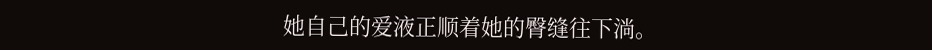她自己的爱液正顺着她的臀缝往下淌。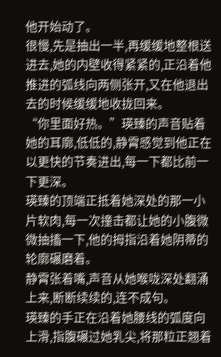他开始动了。
很慢,先是抽出一半,再缓缓地整根送进去,她的内壁收得紧紧的,正沿着他推进的弧线向两侧张开,又在他退出去的时候缓缓地收拢回来。
“你里面好热。”瑛臻的声音贴着她的耳廓,低低的,静霄感觉到他正在以更快的节奏进出,每一下都比前一下更深。
瑛臻的顶端正抵着她深处的那一小片软肉,每一次撞击都让她的小腹微微抽搐一下,他的拇指沿着她阴蒂的轮廓碾磨着。
静霄张着嘴,声音从她喉咙深处翻涌上来,断断续续的,连不成句。
瑛臻的手正在沿着她腰线的弧度向上滑,指腹碾过她乳尖,将那粒正翘着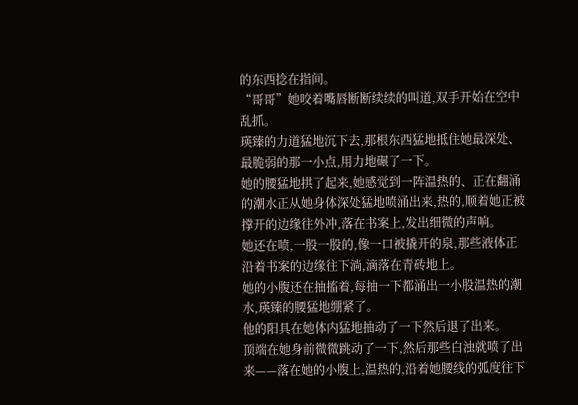的东西捻在指间。
“哥哥”她咬着嘴唇断断续续的叫道,双手开始在空中乱抓。
瑛臻的力道猛地沉下去,那根东西猛地抵住她最深处、最脆弱的那一小点,用力地碾了一下。
她的腰猛地拱了起来,她感觉到一阵温热的、正在翻涌的潮水正从她身体深处猛地喷涌出来,热的,顺着她正被撑开的边缘往外冲,落在书案上,发出细微的声响。
她还在喷,一股一股的,像一口被撬开的泉,那些液体正沿着书案的边缘往下淌,滴落在青砖地上。
她的小腹还在抽搐着,每抽一下都涌出一小股温热的潮水,瑛臻的腰猛地绷紧了。
他的阳具在她体内猛地抽动了一下然后退了出来。
顶端在她身前微微跳动了一下,然后那些白浊就喷了出来——落在她的小腹上,温热的,沿着她腰线的弧度往下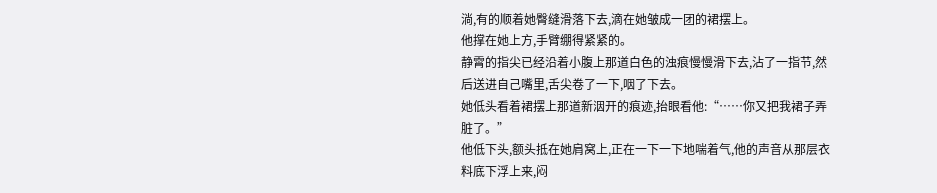淌,有的顺着她臀缝滑落下去,滴在她皱成一团的裙摆上。
他撑在她上方,手臂绷得紧紧的。
静霄的指尖已经沿着小腹上那道白色的浊痕慢慢滑下去,沾了一指节,然后送进自己嘴里,舌尖卷了一下,咽了下去。
她低头看着裙摆上那道新洇开的痕迹,抬眼看他:“……你又把我裙子弄脏了。”
他低下头,额头抵在她肩窝上,正在一下一下地喘着气,他的声音从那层衣料底下浮上来,闷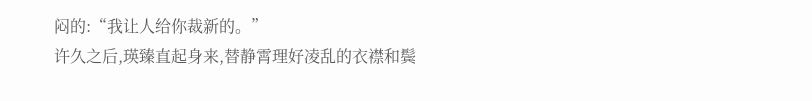闷的:“我让人给你裁新的。”
许久之后,瑛臻直起身来,替静霄理好凌乱的衣襟和鬓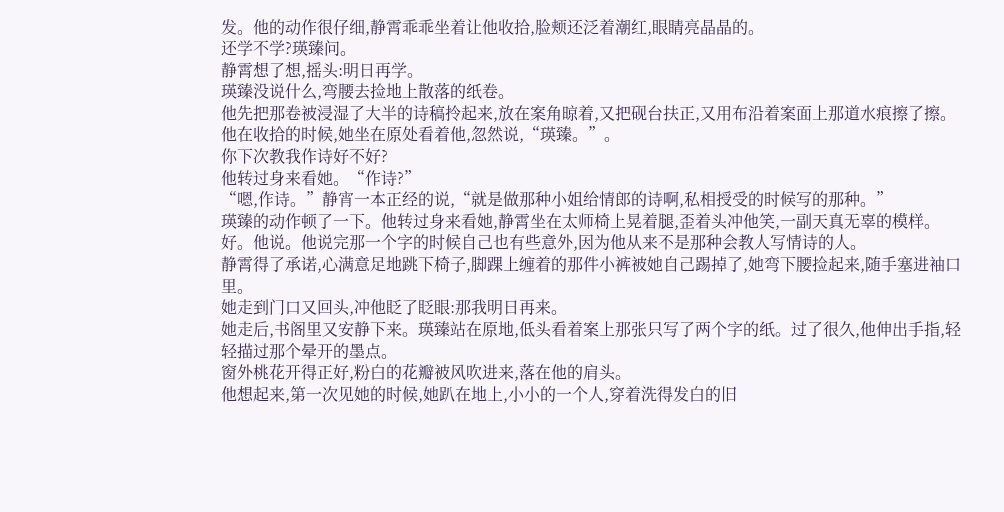发。他的动作很仔细,静霄乖乖坐着让他收拾,脸颊还泛着潮红,眼睛亮晶晶的。
还学不学?瑛臻问。
静霄想了想,摇头:明日再学。
瑛臻没说什么,弯腰去捡地上散落的纸卷。
他先把那卷被浸湿了大半的诗稿拎起来,放在案角晾着,又把砚台扶正,又用布沿着案面上那道水痕擦了擦。
他在收拾的时候,她坐在原处看着他,忽然说,“瑛臻。”。
你下次教我作诗好不好?
他转过身来看她。“作诗?”
“嗯,作诗。”静宵一本正经的说,“就是做那种小姐给情郎的诗啊,私相授受的时候写的那种。”
瑛臻的动作顿了一下。他转过身来看她,静霄坐在太师椅上晃着腿,歪着头冲他笑,一副天真无辜的模样。
好。他说。他说完那一个字的时候自己也有些意外,因为他从来不是那种会教人写情诗的人。
静霄得了承诺,心满意足地跳下椅子,脚踝上缠着的那件小裤被她自己踢掉了,她弯下腰捡起来,随手塞进袖口里。
她走到门口又回头,冲他眨了眨眼:那我明日再来。
她走后,书阁里又安静下来。瑛臻站在原地,低头看着案上那张只写了两个字的纸。过了很久,他伸出手指,轻轻描过那个晕开的墨点。
窗外桃花开得正好,粉白的花瓣被风吹进来,落在他的肩头。
他想起来,第一次见她的时候,她趴在地上,小小的一个人,穿着洗得发白的旧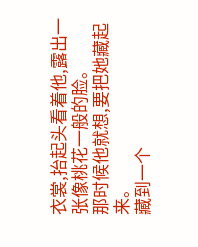衣裳,抬起头看着他,露出一张像桃花一般的脸。
那时候他就想,要把她藏起来。
藏到一个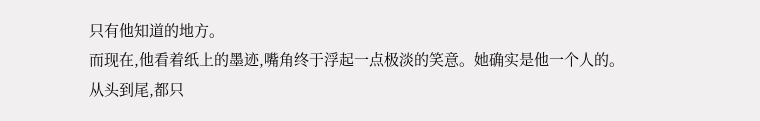只有他知道的地方。
而现在,他看着纸上的墨迹,嘴角终于浮起一点极淡的笑意。她确实是他一个人的。
从头到尾,都只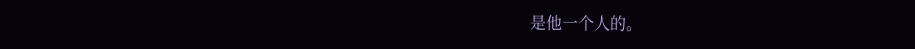是他一个人的。